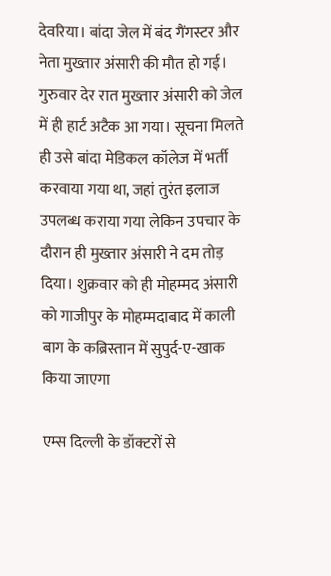देवरिया। बांदा जेल में बंद गैंगस्टर और नेता मुख्तार अंसारी की मौत हो गई। गुरुवार देर रात मुख्तार अंसारी को जेल में ही हार्ट अटैक आ गया। सूचना मिलते ही उसे बांदा मेडिकल कॉलेज में भर्ती करवाया गया था, जहां तुरंत इलाज उपलब्ध कराया गया लेकिन उपचार के दौरान ही मुख्तार अंसारी ने दम तोड़ दिया। शुक्रवार को ही मोहम्मद अंसारी को गाजीपुर के मोहम्मदाबाद में काली बाग के कब्रिस्तान में सुपुर्द-ए-खाक किया जाएगा

एम्स दिल्ली के डॉक्टरों से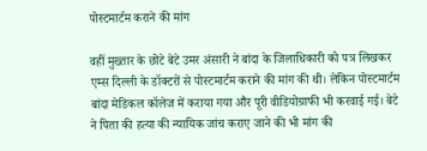पोस्टमार्टम कराने की मांग

वहीं मुख्तार के छोटे बेटे उमर अंसारी ने बांदा के जिलाधिकारी को पत्र लिखकर एम्स दिल्ली के डॉक्टरों से पोस्टमार्टम कराने की मांग की थी। लेकिन पोस्टमार्टम बांदा मेडिकल कॉलेज में कराया गया और पूरी वीडियोग्राफी भी करवाई गई। बेटे ने पिता की हत्या की न्यायिक जांच कराए जाने की भी मांग की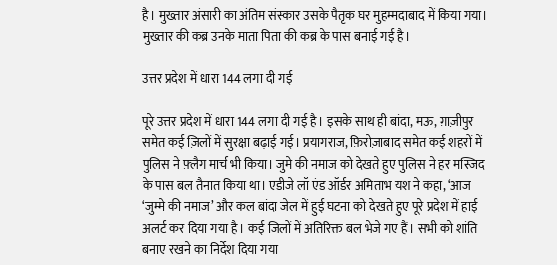है। मुख्तार अंसारी का अंतिम संस्कार उसके पैतृक घर मुहम्मदाबाद में किया गया। मुख्तार की कब्र उनके माता पिता की कब्र के पास बनाई गई है।

उत्तर प्रदेश में धारा 144 लगा दी गई

पूरे उत्तर प्रदेश में धारा 144 लगा दी गई है। इसके साथ ही बांदा, मऊ, ग़ाज़ीपुर समेत कई ज़िलों में सुरक्षा बढ़ाई गई। प्रयागराज, फ़िरोज़ाबाद समेत कई शहरों में पुलिस ने फ़्लैग मार्च भी किया। जुमे की नमाज को देखते हुए पुलिस ने हर मस्जिद के पास बल तैनात किया था। एडीजे लॉ एंड ऑर्डर अमिताभ यश ने कहा, ‘आज ‘जुम्मे की नमाज’ और कल बांदा जेल में हुई घटना को देखते हुए पूरे प्रदेश में हाई अलर्ट कर दिया गया है। कई जिलों में अतिरिक्त बल भेजे गए हैं। सभी को शांति बनाए रखने का निर्देश दिया गया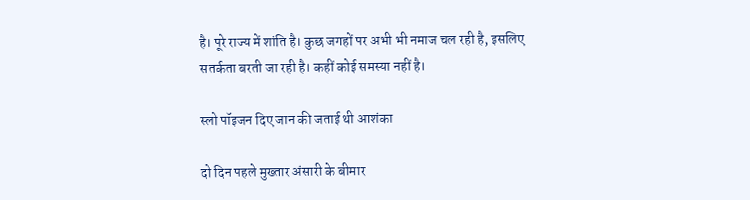है। पूरे राज्य में शांति है। कुछ जगहों पर अभी भी नमाज चल रही है, इसलिए सतर्कता बरती जा रही है। कहीं कोई समस्या नहीं है।

स्लो पॉइजन दिए जान की जताई थी आशंका

दो दिन पहले मुख्तार अंसारी के बीमार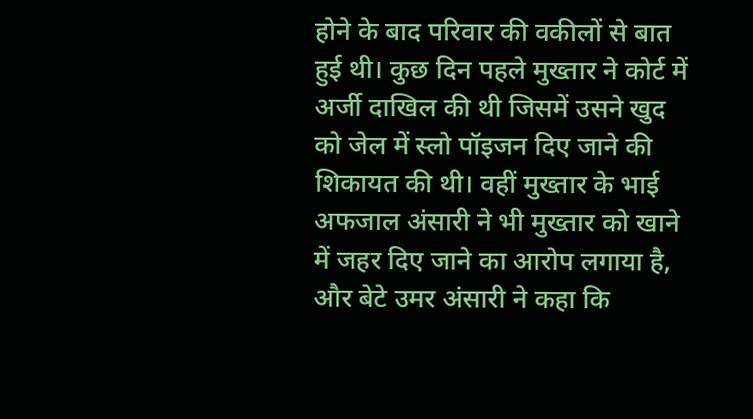होने के बाद परिवार की वकीलों से बात हुई थी। कुछ दिन पहले मुख्तार ने कोर्ट में अर्जी दाखिल की थी जिसमें उसने खुद को जेल में स्लो पॉइजन दिए जाने की शिकायत की थी। वहीं मुख्तार के भाई अफजाल अंसारी ने भी मुख्तार को खाने में जहर दिए जाने का आरोप लगाया है, और बेटे उमर अंसारी ने कहा कि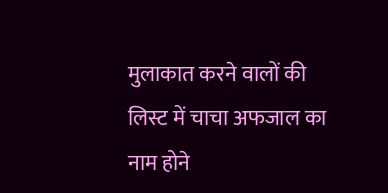मुलाकात करने वालों की लिस्ट में चाचा अफजाल का नाम होने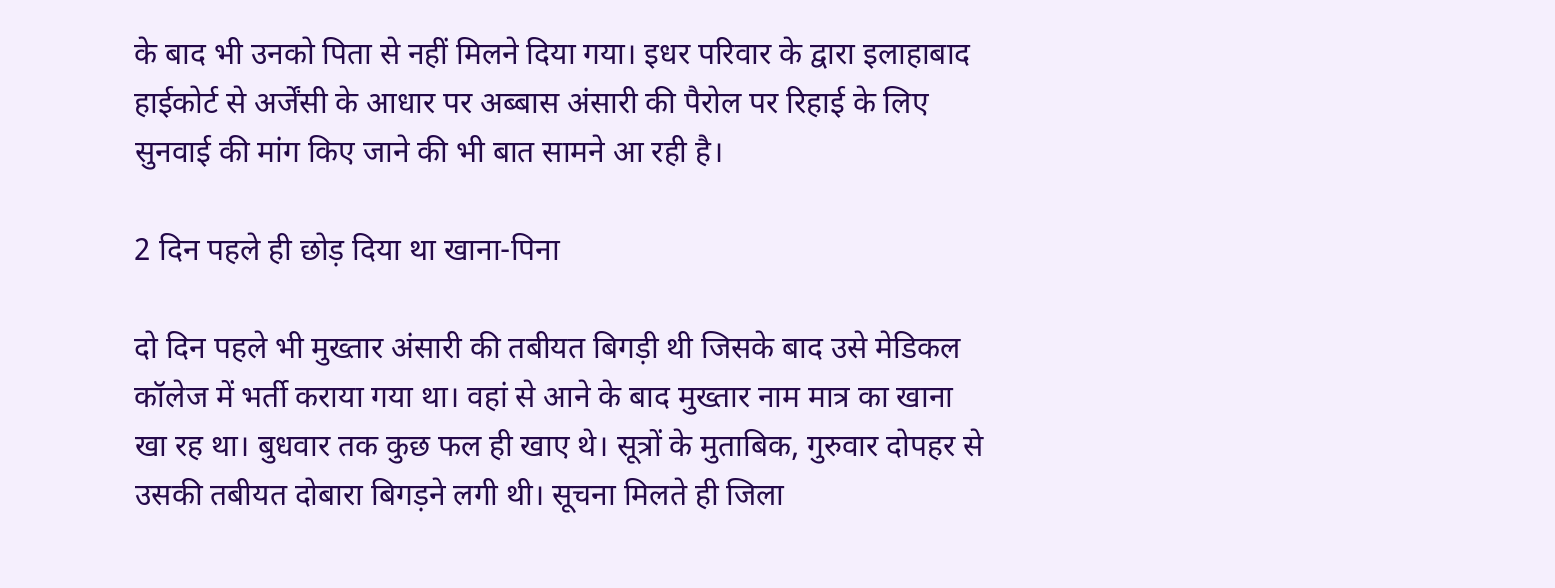के बाद भी उनको पिता से नहीं मिलने दिया गया। इधर परिवार के द्वारा इलाहाबाद हाईकोर्ट से अर्जेंसी के आधार पर अब्बास अंसारी की पैरोल पर रिहाई के लिए सुनवाई की मांग किए जाने की भी बात सामने आ रही है।

2 दिन पहले ही छोड़ दिया था खाना-पिना

दो दिन पहले भी मुख्तार अंसारी की तबीयत बिगड़ी थी जिसके बाद उसे मेडिकल कॉलेज में भर्ती कराया गया था। वहां से आने के बाद मुख्तार नाम मात्र का खाना खा रह था। बुधवार तक कुछ फल ही खाए थे। सूत्रों के मुताबिक, गुरुवार दोपहर से उसकी तबीयत दोबारा बिगड़ने लगी थी। सूचना मिलते ही जिला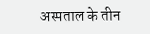अस्पताल के तीन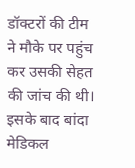डॉक्टरों की टीम ने मौके पर पहुंच कर उसकी सेहत की जांच की थी। इसके बाद बांदा मेडिकल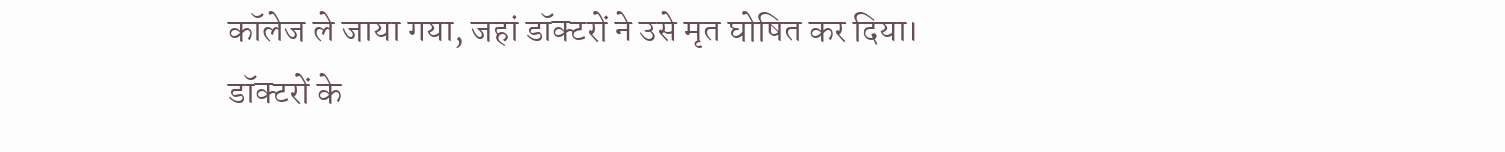कॉलेज ले जाया गया, जहां डॉक्टरों ने उसे मृत घोषित कर दिया। डॉक्टरों के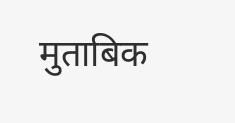मुताबिक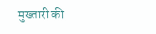मुख्तारी की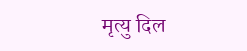मृत्यु दिल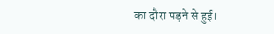का दौरा पड़ने से हुई।